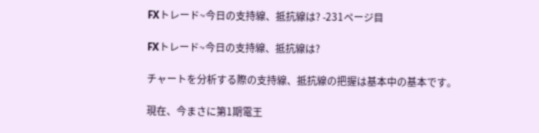FXトレード~今日の支持線、抵抗線は? -231ページ目

FXトレード~今日の支持線、抵抗線は?

チャートを分析する際の支持線、抵抗線の把握は基本中の基本です。

現在、今まさに第1期電王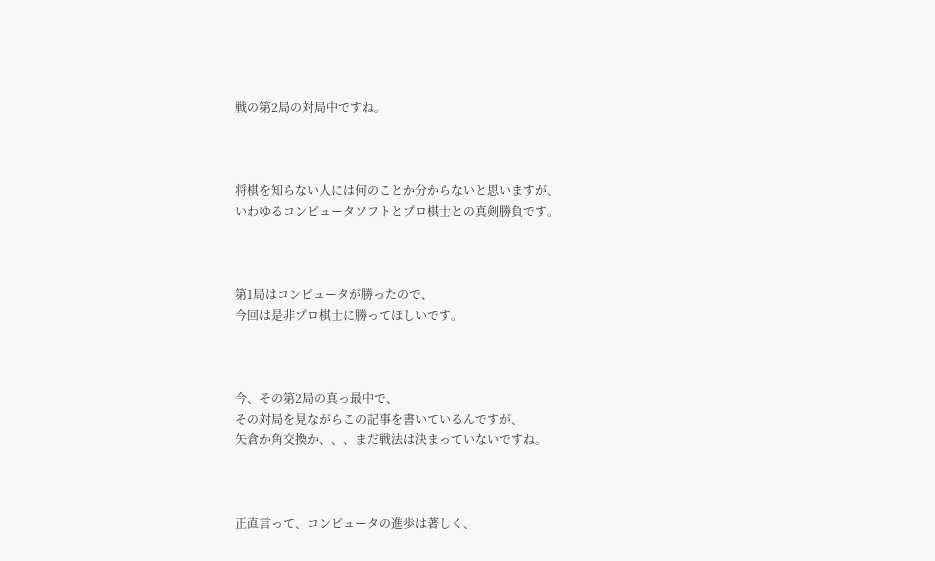戦の第2局の対局中ですね。



将棋を知らない人には何のことか分からないと思いますが、
いわゆるコンピュータソフトとプロ棋士との真剣勝負です。



第1局はコンピュータが勝ったので、
今回は是非プロ棋士に勝ってほしいです。



今、その第2局の真っ最中で、
その対局を見ながらこの記事を書いているんですが、
矢倉か角交換か、、、まだ戦法は決まっていないですね。



正直言って、コンピュータの進歩は著しく、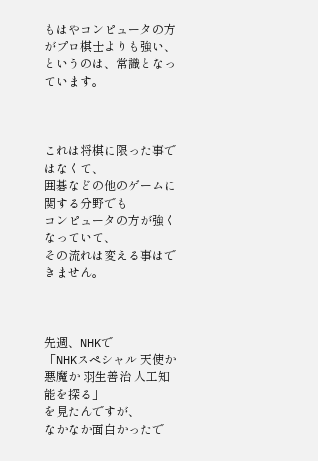もはやコンピュータの方がプロ棋士よりも強い、
というのは、常識となっています。



これは将棋に限った事ではなくて、
囲碁などの他のゲームに関する分野でも
コンピュータの方が強くなっていて、
その流れは変える事はできません。



先週、NHKで
「NHKスペシャル 天使か悪魔か 羽生善治 人工知能を探る」
を見たんですが、
なかなか面白かったで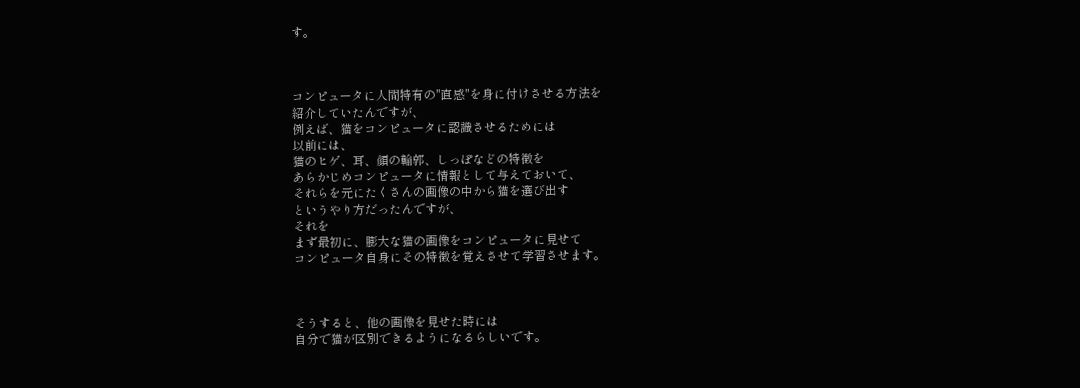す。



コンピュータに人間特有の"直感"を身に付けさせる方法を
紹介していたんですが、
例えば、猫をコンピュータに認識させるためには
以前には、
猫のヒゲ、耳、顔の輪郭、しっぽなどの特徴を
あらかじめコンピュータに情報として与えておいて、
それらを元にたくさんの画像の中から猫を選び出す
というやり方だったんですが、
それを
まず最初に、膨大な猫の画像をコンピュータに見せて
コンピュータ自身にその特徴を覚えさせて学習させます。



そうすると、他の画像を見せた時には
自分で猫が区別できるようになるらしいです。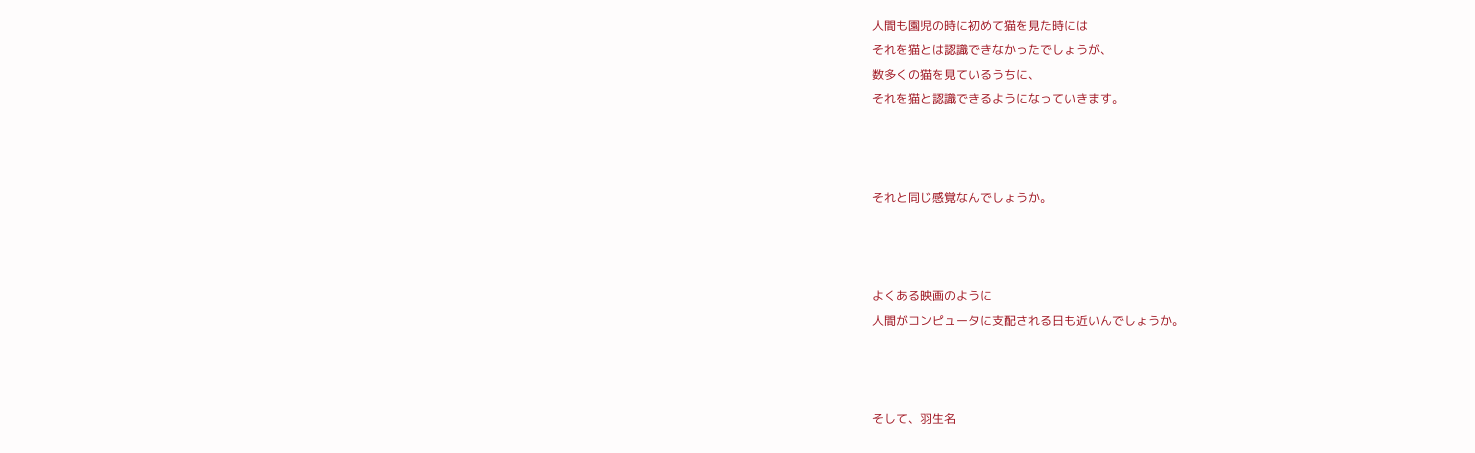人間も園児の時に初めて猫を見た時には
それを猫とは認識できなかったでしょうが、
数多くの猫を見ているうちに、
それを猫と認識できるようになっていきます。



それと同じ感覚なんでしょうか。



よくある映画のように
人間がコンピュータに支配される日も近いんでしょうか。



そして、羽生名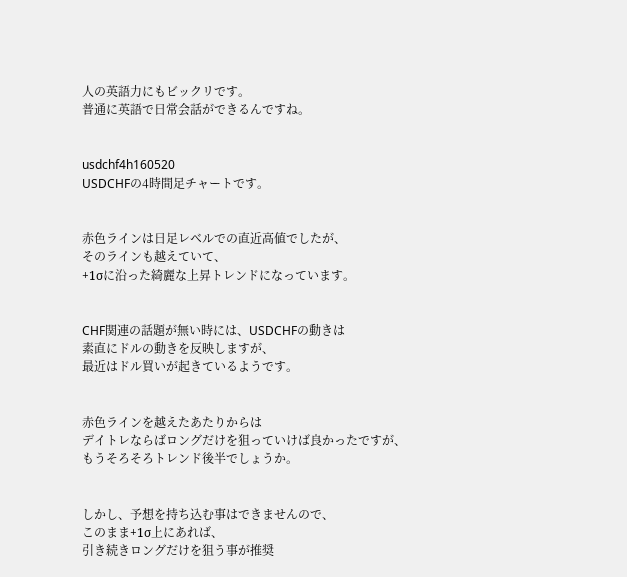人の英語力にもビックリです。
普通に英語で日常会話ができるんですね。


usdchf4h160520
USDCHFの4時間足チャートです。


赤色ラインは日足レベルでの直近高値でしたが、
そのラインも越えていて、
+1σに沿った綺麗な上昇トレンドになっています。


CHF関連の話題が無い時には、USDCHFの動きは
素直にドルの動きを反映しますが、
最近はドル買いが起きているようです。


赤色ラインを越えたあたりからは
デイトレならばロングだけを狙っていけば良かったですが、
もうそろそろトレンド後半でしょうか。


しかし、予想を持ち込む事はできませんので、
このまま+1σ上にあれば、
引き続きロングだけを狙う事が推奨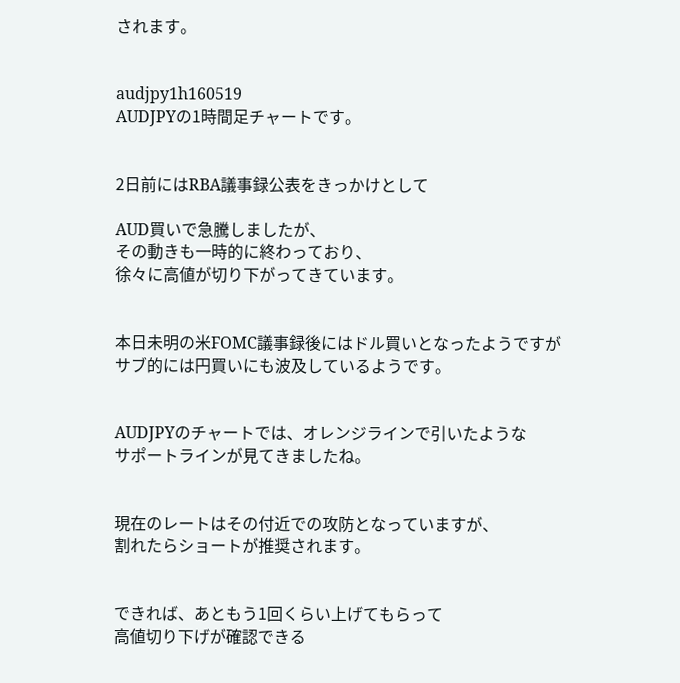されます。


audjpy1h160519
AUDJPYの1時間足チャートです。


2日前にはRBA議事録公表をきっかけとして

AUD買いで急騰しましたが、
その動きも一時的に終わっており、
徐々に高値が切り下がってきています。


本日未明の米FOMC議事録後にはドル買いとなったようですが
サブ的には円買いにも波及しているようです。


AUDJPYのチャートでは、オレンジラインで引いたような
サポートラインが見てきましたね。


現在のレートはその付近での攻防となっていますが、
割れたらショートが推奨されます。


できれば、あともう1回くらい上げてもらって
高値切り下げが確認できる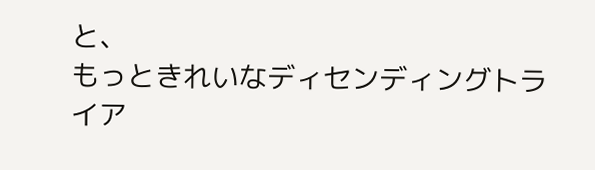と、
もっときれいなディセンディングトライア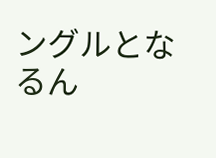ングルとなるん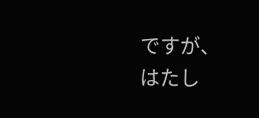ですが、
はたし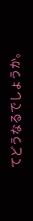てどうなるでしょうか。